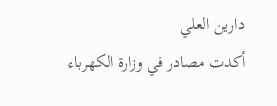دارين العلي
أكدت مصادر في وزارة الكهرباء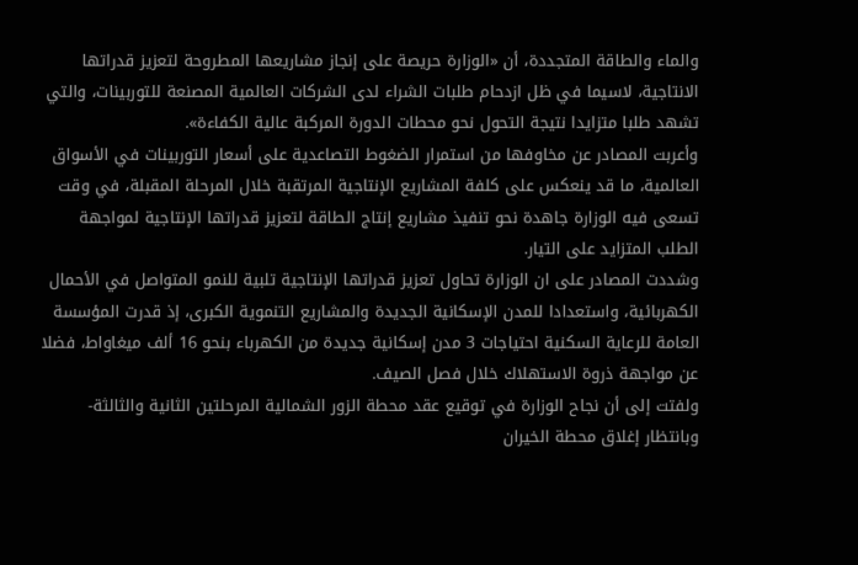والماء والطاقة المتجددة، أن «الوزارة حريصة على إنجاز مشاريعها المطروحة لتعزيز قدراتها الانتاجية، لاسيما في ظل ازدحام طلبات الشراء لدى الشركات العالمية المصنعة للتوربينات، والتي تشهد طلبا متزايدا نتيجة التحول نحو محطات الدورة المركبة عالية الكفاءة».
وأعربت المصادر عن مخاوفها من استمرار الضغوط التصاعدية على أسعار التوربينات في الأسواق العالمية، ما قد ينعكس على كلفة المشاريع الإنتاجية المرتقبة خلال المرحلة المقبلة، في وقت تسعى فيه الوزارة جاهدة نحو تنفيذ مشاريع إنتاج الطاقة لتعزيز قدراتها الإنتاجية لمواجهة الطلب المتزايد على التيار.
وشددت المصادر على ان الوزارة تحاول تعزيز قدراتها الإنتاجية تلبية للنمو المتواصل في الأحمال الكهربائية، واستعدادا للمدن الإسكانية الجديدة والمشاريع التنموية الكبرى، إذ قدرت المؤسسة العامة للرعاية السكنية احتياجات 3 مدن إسكانية جديدة من الكهرباء بنحو 16 ألف ميغاواط، فضلا عن مواجهة ذروة الاستهلاك خلال فصل الصيف.
ولفتت إلى أن نجاح الوزارة في توقيع عقد محطة الزور الشمالية المرحلتين الثانية والثالثة- وبانتظار إغلاق محطة الخيران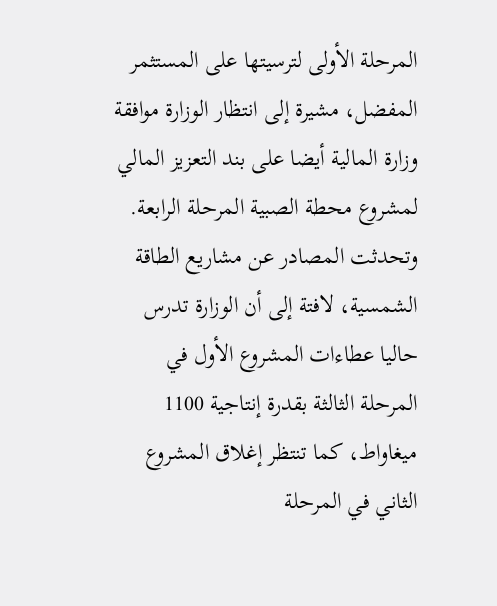المرحلة الأولى لترسيتها على المستثمر المفضل، مشيرة إلى انتظار الوزارة موافقة وزارة المالية أيضا على بند التعزيز المالي لمشروع محطة الصبية المرحلة الرابعة.
وتحدثت المصادر عن مشاريع الطاقة الشمسية، لافتة إلى أن الوزارة تدرس حاليا عطاءات المشروع الأول في المرحلة الثالثة بقدرة إنتاجية 1100 ميغاواط، كما تنتظر إغلاق المشروع الثاني في المرحلة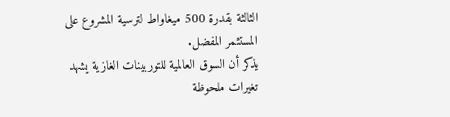الثالثة بقدرة 500 ميغاواط لترسية المشروع على المستثمر المفضل.
يذكر أن السوق العالمية للتوربينات الغازية يشهد تغيرات ملحوظة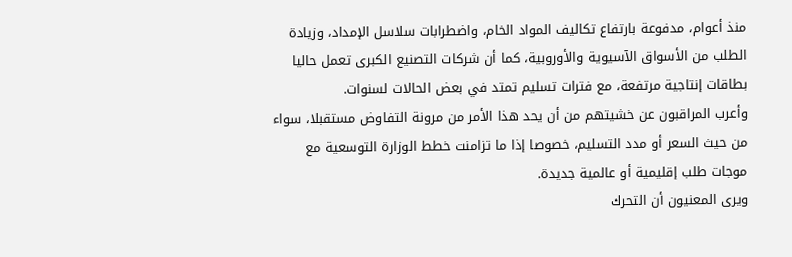منذ أعوام، مدفوعة بارتفاع تكاليف المواد الخام، واضطرابات سلاسل الإمداد، وزيادة الطلب من الأسواق الآسيوية والأوروبية، كما أن شركات التصنيع الكبرى تعمل حاليا بطاقات إنتاجية مرتفعة، مع فترات تسليم تمتد في بعض الحالات لسنوات.
وأعرب المراقبون عن خشيتهم من أن يحد هذا الأمر من مرونة التفاوض مستقبلا، سواء من حيث السعر أو مدد التسليم، خصوصا إذا ما تزامنت خطط الوزارة التوسعية مع موجات طلب إقليمية أو عالمية جديدة.
ويرى المعنيون أن التحرك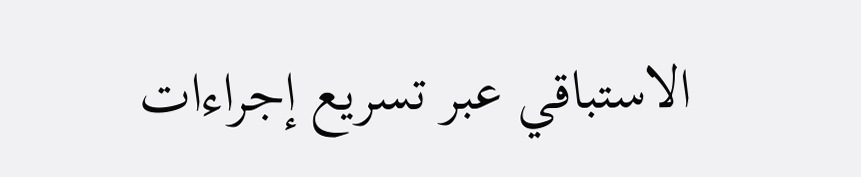الاستباقي عبر تسريع إجراءات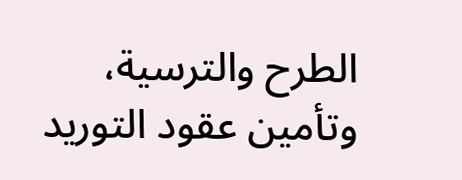الطرح والترسية، وتأمين عقود التوريد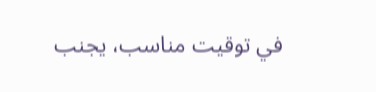في توقيت مناسب، يجنب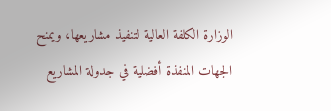الوزارة الكلفة العالية لتنفيذ مشاريعها، ويمنح الجهات المنفذة أفضلية في جدولة المشاريع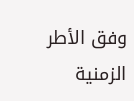وفق الأطر الزمنية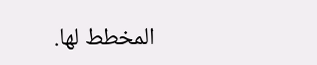المخطط لها.